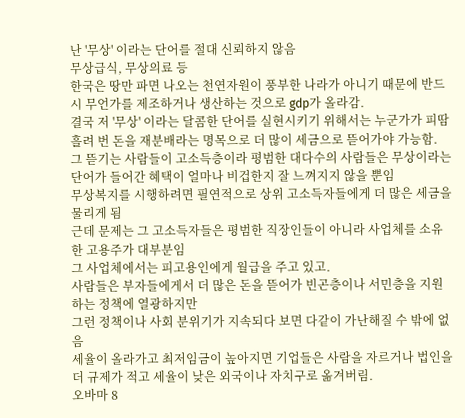난 '무상' 이라는 단어를 절대 신뢰하지 않음
무상급식, 무상의료 등
한국은 땅만 파면 나오는 천연자원이 풍부한 나라가 아니기 때문에 반드시 무언가를 제조하거나 생산하는 것으로 gdp가 올라감.
결국 저 '무상' 이라는 달콤한 단어를 실현시키기 위해서는 누군가가 피땀흘려 번 돈을 재분배라는 명목으로 더 많이 세금으로 뜯어가야 가능함.
그 뜯기는 사람들이 고소득층이라 평범한 대다수의 사람들은 무상이라는 단어가 들어간 혜택이 얼마나 비겁한지 잘 느껴지지 않을 뿐임
무상복지를 시행하려면 필연적으로 상위 고소득자들에게 더 많은 세금을 물리게 됨
근데 문제는 그 고소득자들은 평범한 직장인들이 아니라 사업체를 소유한 고용주가 대부분임
그 사업체에서는 피고용인에게 월급을 주고 있고.
사람들은 부자들에게서 더 많은 돈을 뜯어가 빈곤층이나 서민층을 지원하는 정책에 열광하지만
그런 정책이나 사회 분위기가 지속되다 보면 다같이 가난해질 수 밖에 없음
세율이 올라가고 최저임금이 높아지면 기업들은 사람을 자르거나 법인을 더 규제가 적고 세율이 낮은 외국이나 자치구로 옮겨버림.
오바마 8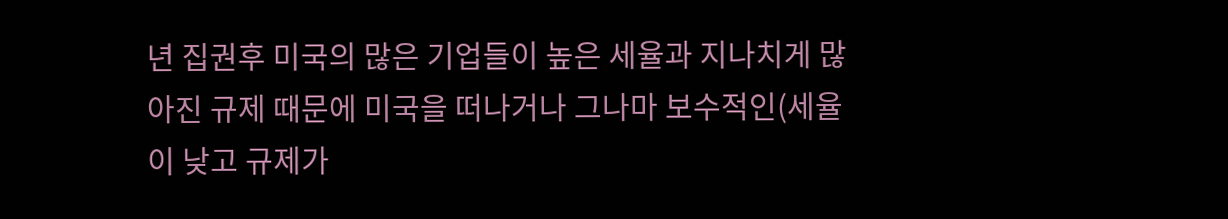년 집권후 미국의 많은 기업들이 높은 세율과 지나치게 많아진 규제 때문에 미국을 떠나거나 그나마 보수적인(세율이 낮고 규제가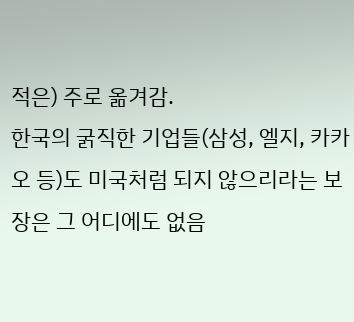적은) 주로 옮겨감.
한국의 굵직한 기업들(삼성, 엘지, 카카오 등)도 미국처럼 되지 않으리라는 보장은 그 어디에도 없음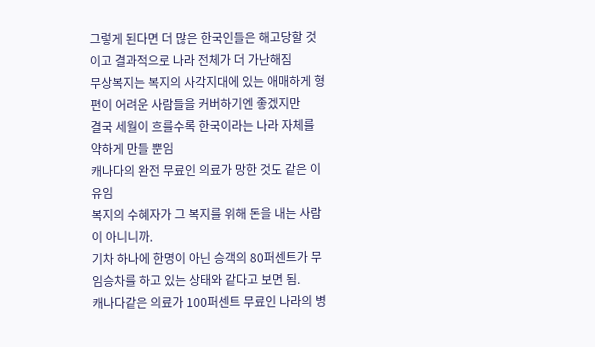그렇게 된다면 더 많은 한국인들은 해고당할 것이고 결과적으로 나라 전체가 더 가난해짐
무상복지는 복지의 사각지대에 있는 애매하게 형편이 어려운 사람들을 커버하기엔 좋겠지만
결국 세월이 흐를수록 한국이라는 나라 자체를 약하게 만들 뿐임
캐나다의 완전 무료인 의료가 망한 것도 같은 이유임
복지의 수혜자가 그 복지를 위해 돈을 내는 사람이 아니니까.
기차 하나에 한명이 아닌 승객의 80퍼센트가 무임승차를 하고 있는 상태와 같다고 보면 됨.
캐나다같은 의료가 100퍼센트 무료인 나라의 병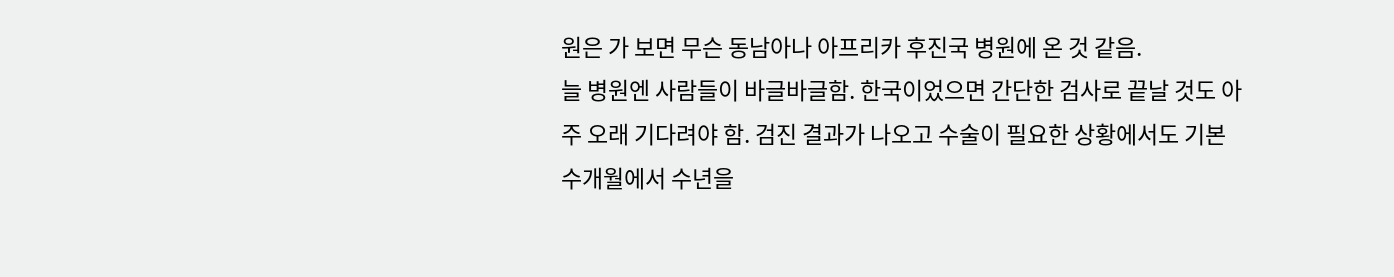원은 가 보면 무슨 동남아나 아프리카 후진국 병원에 온 것 같음.
늘 병원엔 사람들이 바글바글함. 한국이었으면 간단한 검사로 끝날 것도 아주 오래 기다려야 함. 검진 결과가 나오고 수술이 필요한 상황에서도 기본 수개월에서 수년을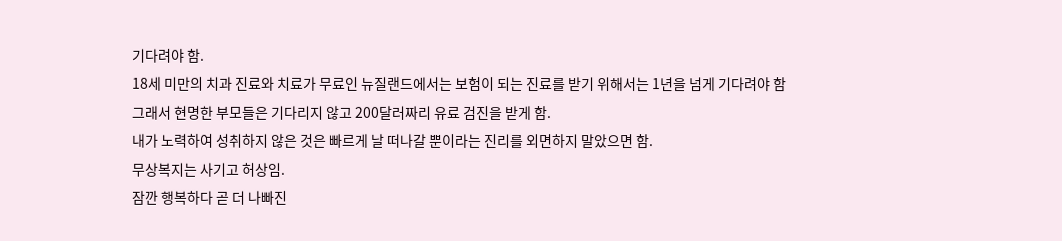기다려야 함.
18세 미만의 치과 진료와 치료가 무료인 뉴질랜드에서는 보험이 되는 진료를 받기 위해서는 1년을 넘게 기다려야 함
그래서 현명한 부모들은 기다리지 않고 200달러짜리 유료 검진을 받게 함.
내가 노력하여 성취하지 않은 것은 빠르게 날 떠나갈 뿐이라는 진리를 외면하지 말았으면 함.
무상복지는 사기고 허상임.
잠깐 행복하다 곧 더 나빠진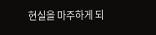현실을 마주하게 되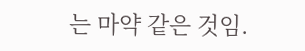는 마약 같은 것임.